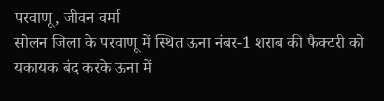परवाणू, जीवन वर्मा
सोलन जिला के परवाणू में स्थित ऊना नंबर-1 शराब की फैक्टरी को यकायक बंद करके ऊना में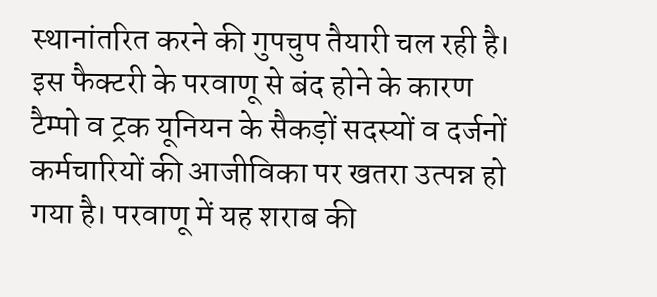स्थानांतरित करने की गुपचुप तैयारी चल रही है। इस फैक्टरी के परवाणू से बंद होने के कारण टैम्पो व ट्रक यूनियन के सैकड़ों सदस्यों व दर्जनों कर्मचारियों की आजीविका पर खतरा उत्पन्न हो गया है। परवाणू में यह शराब की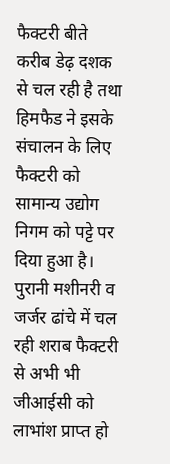फैक्टरी बीते करीब डेढ़ दशक से चल रही है तथा हिमफैड ने इसके संचालन के लिए फैक्टरी को सामान्य उद्योग निगम को पट्टे पर दिया हुआ है।
पुरानी मशीनरी व जर्जर ढांचे में चल रही शराब फैक्टरी से अभी भी जीआईसी को लाभांश प्राप्त हो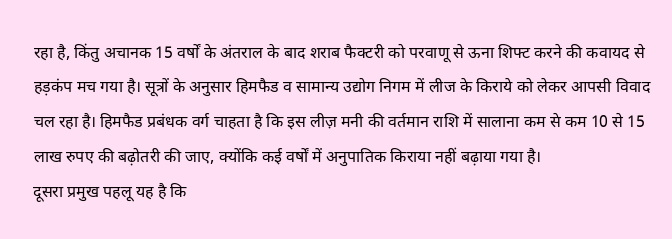रहा है, किंतु अचानक 15 वर्षों के अंतराल के बाद शराब फैक्टरी को परवाणू से ऊना शिफ्ट करने की कवायद से हड़कंप मच गया है। सूत्रों के अनुसार हिमफैड व सामान्य उद्योग निगम में लीज के किराये को लेकर आपसी विवाद चल रहा है। हिमफैड प्रबंधक वर्ग चाहता है कि इस लीज़ मनी की वर्तमान राशि में सालाना कम से कम 10 से 15 लाख रुपए की बढ़ोतरी की जाए, क्योंकि कई वर्षों में अनुपातिक किराया नहीं बढ़ाया गया है।
दूसरा प्रमुख पहलू यह है कि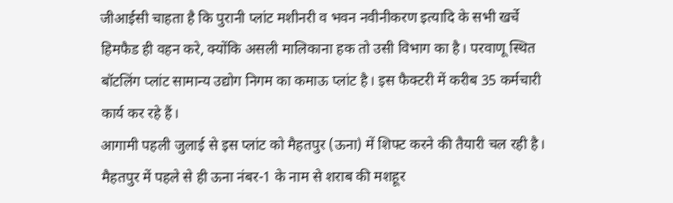जीआईसी चाहता है कि पुरानी प्लांट मशीनरी व भवन नवीनीकरण इत्यादि के सभी खर्चे हिमफैड ही वहन करे, क्योंकि असली मालिकाना हक तो उसी विभाग का है। परवाणू स्थित बॉटलिंग प्लांट सामान्य उद्योग निगम का कमाऊ प्लांट है। इस फैक्टरी में करीब 35 कर्मचारी कार्य कर रहे हैं।
आगामी पहली जुलाई से इस प्लांट को मैहतपुर (ऊना) में शिफ्ट करने की तैयारी चल रही है। मैहतपुर में पहले से ही ऊना नंबर-1 के नाम से शराब की मशहूर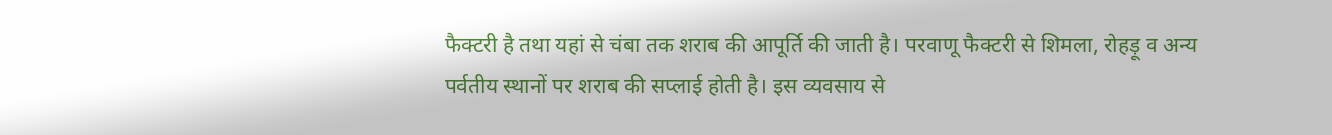फैक्टरी है तथा यहां से चंबा तक शराब की आपूर्ति की जाती है। परवाणू फैक्टरी से शिमला, रोहड़ू व अन्य पर्वतीय स्थानों पर शराब की सप्लाई होती है। इस व्यवसाय से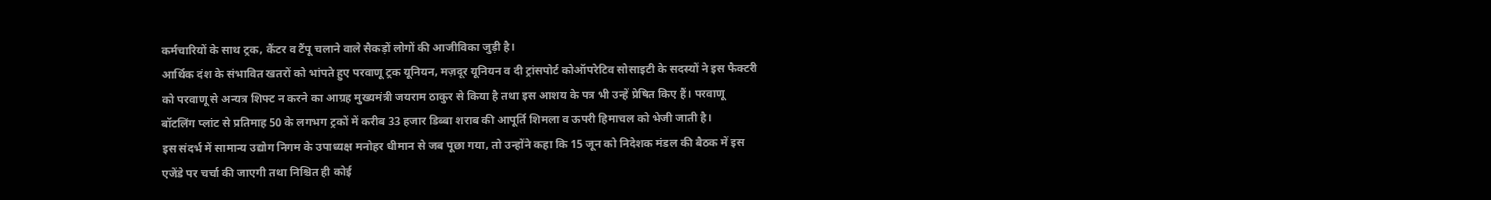कर्मचारियों के साथ ट्रक, कैंटर व टैंपू चलाने वाले सैकड़ों लोगों की आजीविका जुड़ी है।
आर्थिक दंश के संभावित खतरों को भांपते हुए परवाणू ट्रक यूनियन, मज़दूर यूनियन व दी ट्रांसपोर्ट कोऑपरेटिव सोसाइटी के सदस्यों ने इस फैक्टरी को परवाणू से अन्यत्र शिफ्ट न करने का आग्रह मुख्यमंत्री जयराम ठाकुर से किया है तथा इस आशय के पत्र भी उन्हें प्रेषित किए हैं। परवाणू बॉटलिंग प्लांट से प्रतिमाह 50 के लगभग ट्रकों में करीब 33 हजार डिब्बा शराब की आपूर्ति शिमला व ऊपरी हिमाचल को भेजी जाती है।
इस संदर्भ में सामान्य उद्योग निगम के उपाध्यक्ष मनोहर धीमान से जब पूछा गया, तो उन्होंने कहा कि 15 जून को निदेशक मंडल की बैठक में इस एजेंडे पर चर्चा की जाएगी तथा निश्चित ही कोई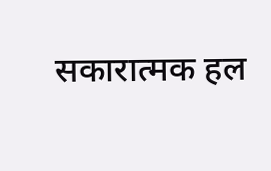सकारात्मक हल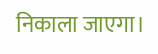निकाला जाएगा।